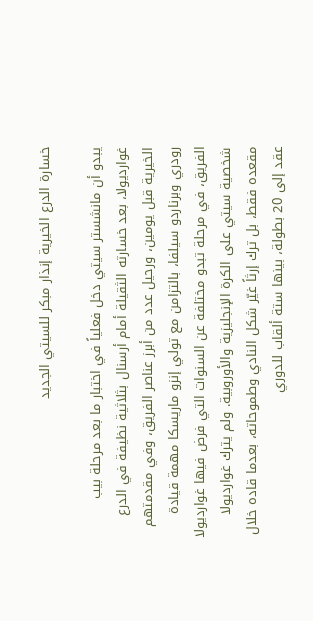خسارة الدرع الخيرية إنذار مبكر للسيتي الجديد

يبدو أن مانشستر سيتي دخل فعلياً في اختبار ما بعد مرحلة بيب غوارديولا، بعد خسارته الثقيلة أمام أرسنال بثلاثية نظيفة في الدرع الخيرية قبل يومين، ورحيل عدد من أبرز عناصر الفريق، وفي مقدمتهم رودري وبرناردو سيلفا، بالتزامن مع تولي إنزو ماريسكا مهمة قيادة الفريق، في مرحلة تبدو مختلفة عن السنوات التي فرض فيها غوارديولا شخصية سيتي على الكرة الإنجليزية والأوروبية. ولم يترك غوارديولا مقعده فقط، بل ترك إرثاً غيّر شكل النادي وطموحاته، بعدما قاده خلال عقد إلى 20 بطولة، بينها ستة ألقاب للدوري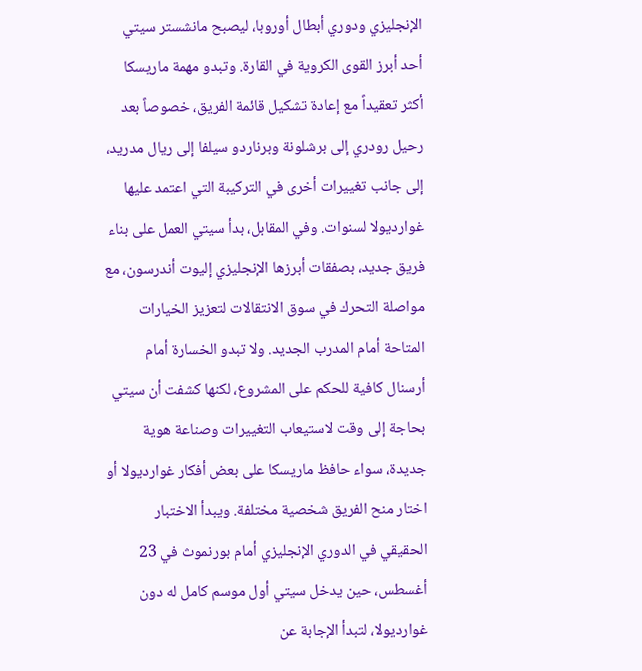الإنجليزي ودوري أبطال أوروبا، ليصبح مانشستر سيتي أحد أبرز القوى الكروية في القارة. وتبدو مهمة ماريسكا أكثر تعقيداً مع إعادة تشكيل قائمة الفريق، خصوصاً بعد رحيل رودري إلى برشلونة وبرناردو سيلفا إلى ريال مدريد، إلى جانب تغييرات أخرى في التركيبة التي اعتمد عليها غوارديولا لسنوات. وفي المقابل، بدأ سيتي العمل على بناء فريق جديد، بصفقات أبرزها الإنجليزي إليوت أندرسون، مع مواصلة التحرك في سوق الانتقالات لتعزيز الخيارات المتاحة أمام المدرب الجديد. ولا تبدو الخسارة أمام أرسنال كافية للحكم على المشروع، لكنها كشفت أن سيتي بحاجة إلى وقت لاستيعاب التغييرات وصناعة هوية جديدة، سواء حافظ ماريسكا على بعض أفكار غوارديولا أو اختار منح الفريق شخصية مختلفة. ويبدأ الاختبار الحقيقي في الدوري الإنجليزي أمام بورنموث في 23 أغسطس، حين يدخل سيتي أول موسم كامل له دون غوارديولا، لتبدأ الإجابة عن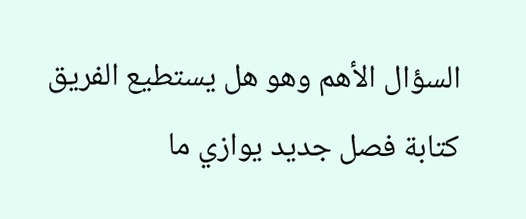السؤال الأهم وهو هل يستطيع الفريق كتابة فصل جديد يوازي ما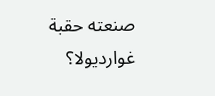صنعته حقبة غوارديولا؟